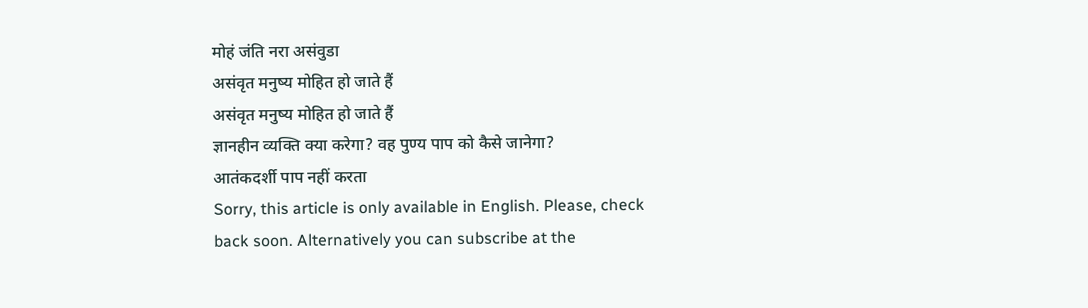मोहं जंति नरा असंवुडा
असंवृत मनुष्य मोहित हो जाते हैं
असंवृत मनुष्य मोहित हो जाते हैं
ज्ञानहीन व्यक्ति क्या करेगा? वह पुण्य पाप को कैसे जानेगा?
आतंकदर्शी पाप नहीं करता
Sorry, this article is only available in English. Please, check back soon. Alternatively you can subscribe at the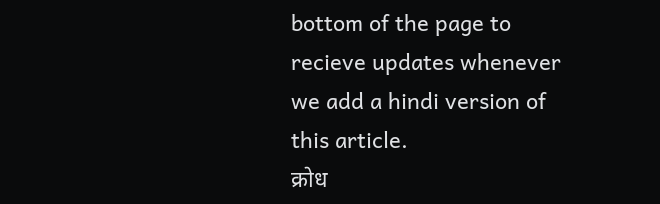bottom of the page to recieve updates whenever we add a hindi version of this article.
क्रोध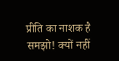प्रीति का नाशक है
समझो! क्यों नहीं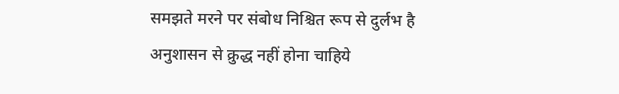समझते मरने पर संबोध निश्चित रूप से दुर्लभ है
अनुशासन से क्रुद्ध नहीं होना चाहिये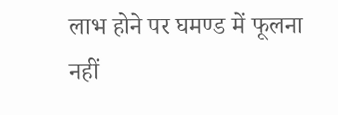लाभ होने पर घमण्ड में फूलना नहीं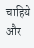चाहिये और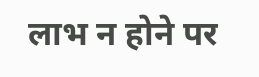लाभ न होने पर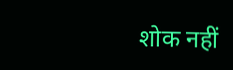शोक नहीं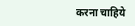करना चाहिये